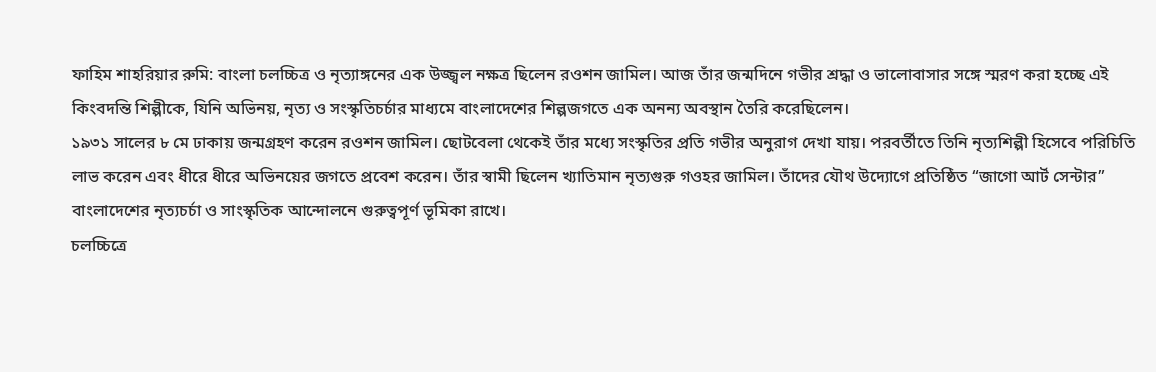ফাহিম শাহরিয়ার রুমি: বাংলা চলচ্চিত্র ও নৃত্যাঙ্গনের এক উজ্জ্বল নক্ষত্র ছিলেন রওশন জামিল। আজ তাঁর জন্মদিনে গভীর শ্রদ্ধা ও ভালোবাসার সঙ্গে স্মরণ করা হচ্ছে এই কিংবদন্তি শিল্পীকে, যিনি অভিনয়, নৃত্য ও সংস্কৃতিচর্চার মাধ্যমে বাংলাদেশের শিল্পজগতে এক অনন্য অবস্থান তৈরি করেছিলেন।
১৯৩১ সালের ৮ মে ঢাকায় জন্মগ্রহণ করেন রওশন জামিল। ছোটবেলা থেকেই তাঁর মধ্যে সংস্কৃতির প্রতি গভীর অনুরাগ দেখা যায়। পরবর্তীতে তিনি নৃত্যশিল্পী হিসেবে পরিচিতি লাভ করেন এবং ধীরে ধীরে অভিনয়ের জগতে প্রবেশ করেন। তাঁর স্বামী ছিলেন খ্যাতিমান নৃত্যগুরু গওহর জামিল। তাঁদের যৌথ উদ্যোগে প্রতিষ্ঠিত “জাগো আর্ট সেন্টার” বাংলাদেশের নৃত্যচর্চা ও সাংস্কৃতিক আন্দোলনে গুরুত্বপূর্ণ ভূমিকা রাখে।
চলচ্চিত্রে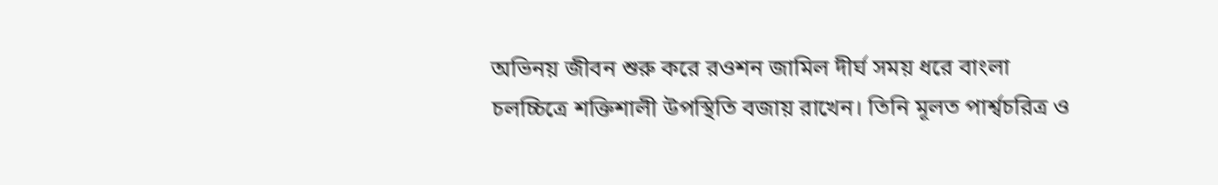অভিনয় জীবন শুরু করে রওশন জামিল দীর্ঘ সময় ধরে বাংলা চলচ্চিত্রে শক্তিশালী উপস্থিতি বজায় রাখেন। তিনি মূলত পার্শ্বচরিত্র ও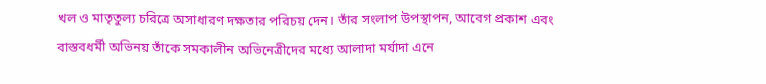খল ও মাতৃতুল্য চরিত্রে অসাধারণ দক্ষতার পরিচয় দেন। তাঁর সংলাপ উপস্থাপন, আবেগ প্রকাশ এবং বাস্তবধর্মী অভিনয় তাঁকে সমকালীন অভিনেত্রীদের মধ্যে আলাদা মর্যাদা এনে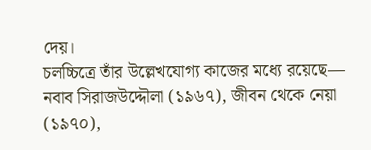দেয়।
চলচ্চিত্রে তাঁর উল্লেখযোগ্য কাজের মধ্যে রয়েছে—
নবাব সিরাজউদ্দৌলা (১৯৬৭), জীবন থেকে নেয়া (১৯৭০),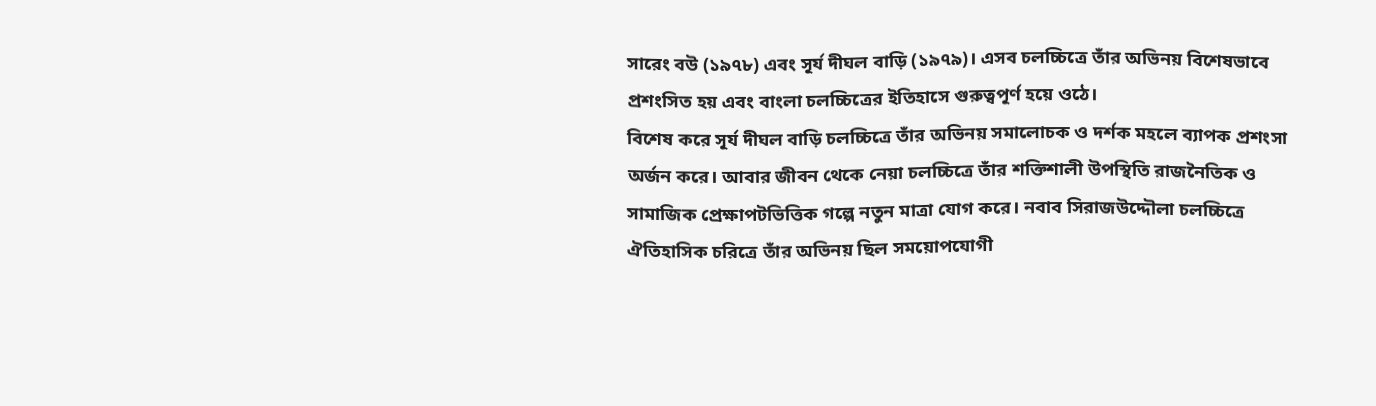সারেং বউ (১৯৭৮) এবং সূর্য দীঘল বাড়ি (১৯৭৯)। এসব চলচ্চিত্রে তাঁর অভিনয় বিশেষভাবে প্রশংসিত হয় এবং বাংলা চলচ্চিত্রের ইতিহাসে গুরুত্বপূর্ণ হয়ে ওঠে।
বিশেষ করে সূর্য দীঘল বাড়ি চলচ্চিত্রে তাঁর অভিনয় সমালোচক ও দর্শক মহলে ব্যাপক প্রশংসা অর্জন করে। আবার জীবন থেকে নেয়া চলচ্চিত্রে তাঁর শক্তিশালী উপস্থিতি রাজনৈতিক ও সামাজিক প্রেক্ষাপটভিত্তিক গল্পে নতুন মাত্রা যোগ করে। নবাব সিরাজউদ্দৌলা চলচ্চিত্রে ঐতিহাসিক চরিত্রে তাঁর অভিনয় ছিল সময়োপযোগী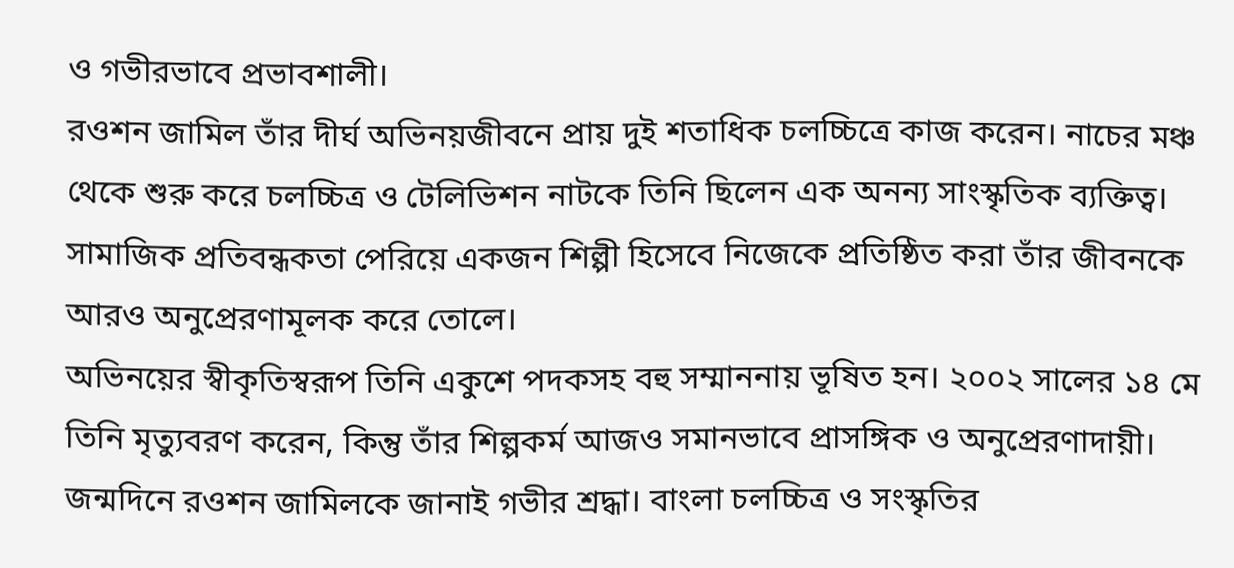ও গভীরভাবে প্রভাবশালী।
রওশন জামিল তাঁর দীর্ঘ অভিনয়জীবনে প্রায় দুই শতাধিক চলচ্চিত্রে কাজ করেন। নাচের মঞ্চ থেকে শুরু করে চলচ্চিত্র ও টেলিভিশন নাটকে তিনি ছিলেন এক অনন্য সাংস্কৃতিক ব্যক্তিত্ব। সামাজিক প্রতিবন্ধকতা পেরিয়ে একজন শিল্পী হিসেবে নিজেকে প্রতিষ্ঠিত করা তাঁর জীবনকে আরও অনুপ্রেরণামূলক করে তোলে।
অভিনয়ের স্বীকৃতিস্বরূপ তিনি একুশে পদকসহ বহু সম্মাননায় ভূষিত হন। ২০০২ সালের ১৪ মে তিনি মৃত্যুবরণ করেন, কিন্তু তাঁর শিল্পকর্ম আজও সমানভাবে প্রাসঙ্গিক ও অনুপ্রেরণাদায়ী।
জন্মদিনে রওশন জামিলকে জানাই গভীর শ্রদ্ধা। বাংলা চলচ্চিত্র ও সংস্কৃতির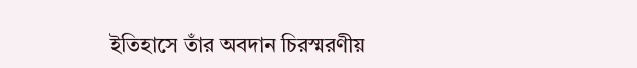ইতিহাসে তাঁর অবদান চিরস্মরণীয়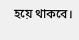হয়ে থাকবে।